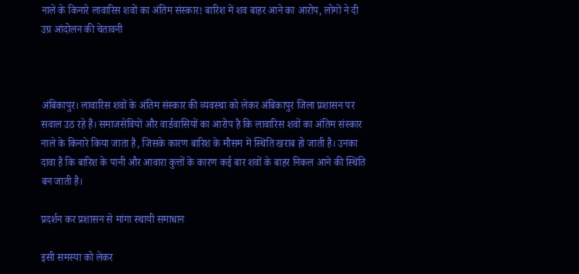नाले के किनारे लावारिस शवों का अंतिम संस्कार! बारिश में शव बाहर आने का आरोप, लोगों ने दी उग्र आंदोलन की चेतावनी



अंबिकापुर। लावारिस शवों के अंतिम संस्कार की व्यवस्था को लेकर अंबिकापुर जिला प्रशासन पर सवाल उठ रहे हैं। समाजसेवियों और वार्डवासियों का आरोप है कि लावारिस शवों का अंतिम संस्कार नाले के किनारे किया जाता है, जिसके कारण बारिश के मौसम में स्थिति खराब हो जाती है। उनका दावा है कि बारिश के पानी और आवारा कुत्तों के कारण कई बार शवों के बाहर निकल आने की स्थिति बन जाती है।

प्रदर्शन कर प्रशासन से मांगा स्थायी समाधान

इसी समस्या को लेकर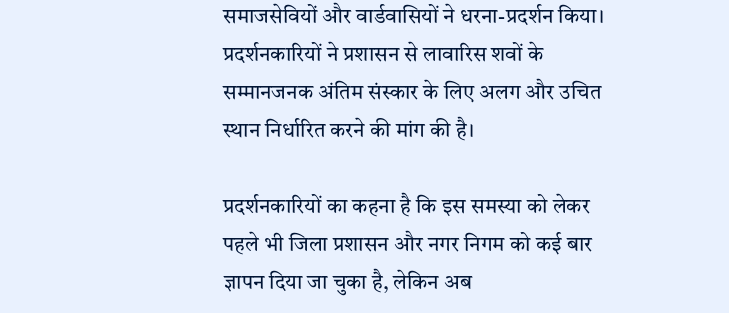समाजसेवियों और वार्डवासियों ने धरना-प्रदर्शन किया। प्रदर्शनकारियों ने प्रशासन से लावारिस शवों के सम्मानजनक अंतिम संस्कार के लिए अलग और उचित स्थान निर्धारित करने की मांग की है।

प्रदर्शनकारियों का कहना है कि इस समस्या को लेकर पहले भी जिला प्रशासन और नगर निगम को कई बार ज्ञापन दिया जा चुका है, लेकिन अब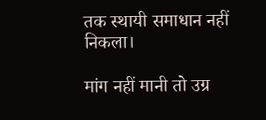तक स्थायी समाधान नहीं निकला।

मांग नहीं मानी तो उग्र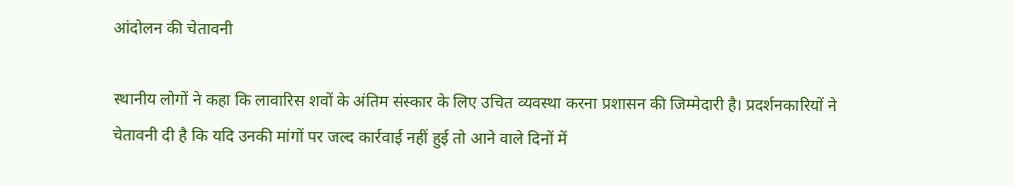आंदोलन की चेतावनी

स्थानीय लोगों ने कहा कि लावारिस शवों के अंतिम संस्कार के लिए उचित व्यवस्था करना प्रशासन की जिम्मेदारी है। प्रदर्शनकारियों ने चेतावनी दी है कि यदि उनकी मांगों पर जल्द कार्रवाई नहीं हुई तो आने वाले दिनों में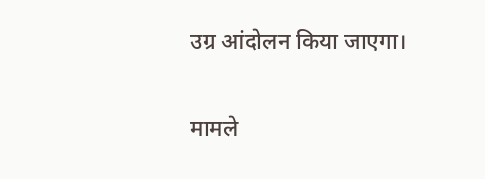उग्र आंदोलन किया जाएगा।

मामले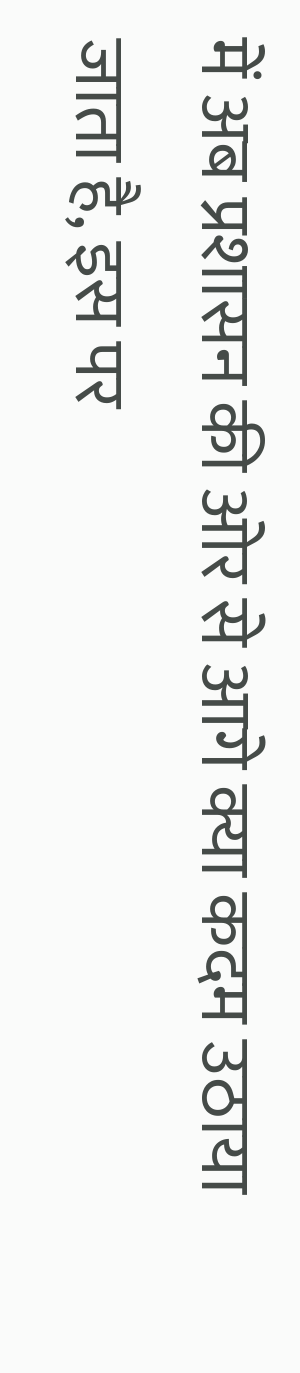में अब प्रशासन की ओर से आगे क्या कदम उठाया जाता है, इस पर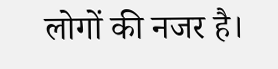लोगों की नजर है।